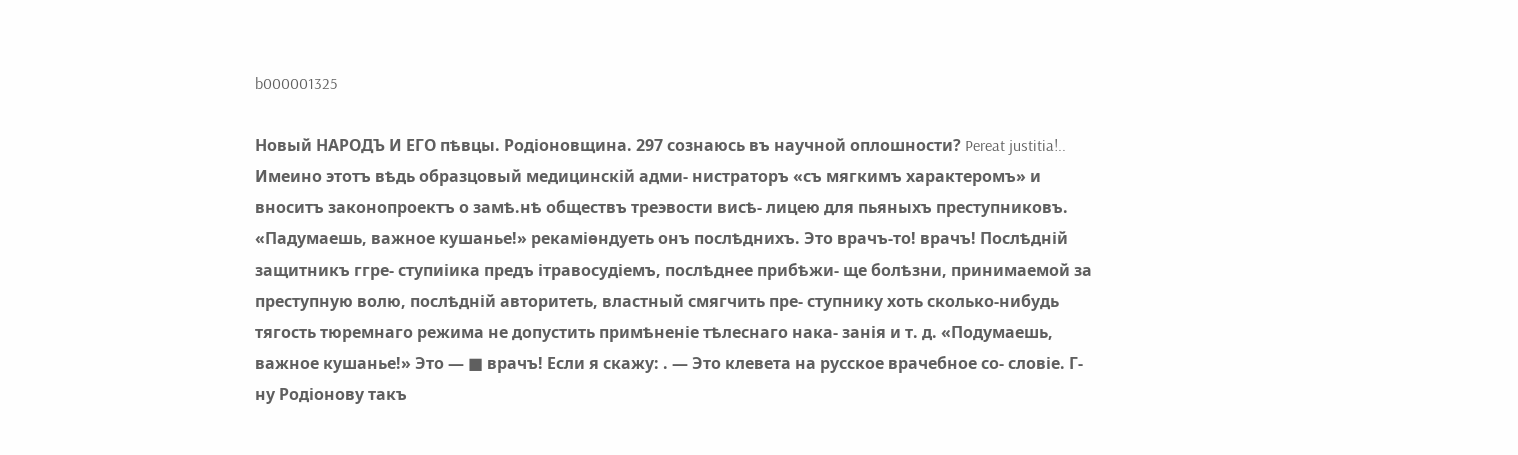b000001325

Новый НАРОДЪ И ЕГО пѣвцы. Родіоновщина. 297 сознаюсь въ научной оплошности? Pereat justitia!.. Имеино этотъ вѣдь образцовый медицинскій адми- нистраторъ «съ мягкимъ характеромъ» и вноситъ законопроектъ о замѣ.нѣ обществъ треэвости висѣ- лицею для пьяныхъ преступниковъ. «Падумаешь, важное кушанье!» рекаміѳндуеть онъ послѣднихъ. Это врачъ-то! врачъ! Послѣдній защитникъ ггре- ступиіика предъ ітравосудіемъ, послѣднее прибѣжи- ще болѣзни, принимаемой за преступную волю, послѣдній авторитеть, властный смягчить пре- ступнику хоть сколько-нибудь тягость тюремнаго режима не допустить примѣненіе тѣлеснаго нака- занія и т. д. «Подумаешь, важное кушанье!» Это — ■ врачъ! Если я скажу: . — Это клевета на русское врачебное со- словіе. Г-ну Родіонову такъ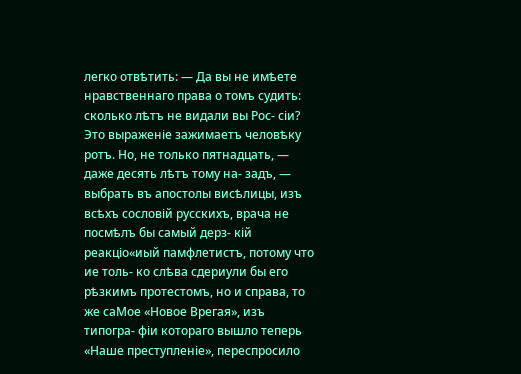легко отвѣтить: — Да вы не имѣете нравственнаго права о томъ судить: сколько лѣтъ не видали вы Рос- сіи? Это выраженіе зажимаетъ человѣку ротъ. Но, не только пятнадцать, — даже десять лѣтъ тому на- задъ, — выбрать въ апостолы висѣлицы, изъ всѣхъ сословій русскихъ, врача не посмѣлъ бы самый дерз- кій реакціо«иый памфлетистъ, потому что ие толь- ко слѣва сдериули бы его рѣзкимъ протестомъ, но и справа, то же саМое «Новое Врегая», изъ типогра- фіи котораго вышло теперь «Наше преступленіе», переспросило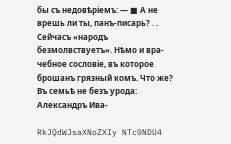бы съ недовѣріемъ: — ■ А не врешь ли ты, панъ-писарь? . . Сейчасъ «народъ безмолвствуетъ». Нѣмо и вра- чебное сословіе, въ которое брошанъ грязный комъ. Что же? Въ семьѣ не безъ урода: Александръ Ива-

RkJQdWJsaXNoZXIy NTc0NDU4